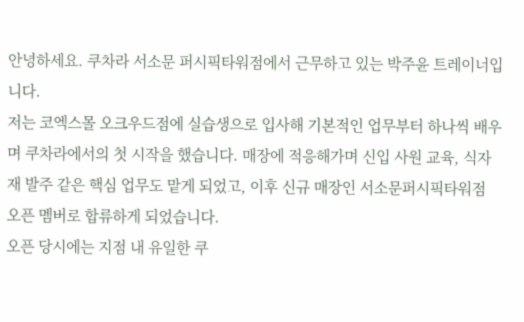안녕하세요. 쿠차라 서소문 퍼시픽타워점에서 근무하고 있는 박주윤 트레이너입니다.
저는 코엑스몰 오크우드점에 실습생으로 입사해 기본적인 업무부터 하나씩 배우며 쿠차라에서의 첫 시작을 했습니다. 매장에 적응해가며 신입 사원 교육, 식자재 발주 같은 핵심 업무도 맡게 되었고, 이후 신규 매장인 서소문퍼시픽타워점 오픈 멤버로 합류하게 되었습니다.
오픈 당시에는 지점 내 유일한 쿠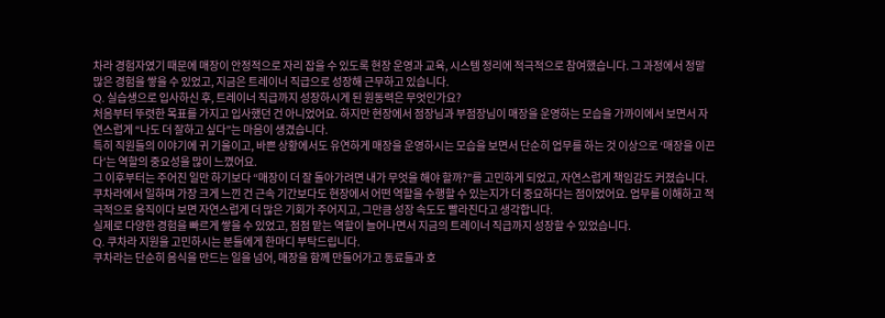차라 경험자였기 때문에 매장이 안정적으로 자리 잡을 수 있도록 현장 운영과 교육, 시스템 정리에 적극적으로 참여했습니다. 그 과정에서 정말 많은 경험을 쌓을 수 있었고, 지금은 트레이너 직급으로 성장해 근무하고 있습니다.
Q. 실습생으로 입사하신 후, 트레이너 직급까지 성장하시게 된 원동력은 무엇인가요?
처음부터 뚜렷한 목표를 가지고 입사했던 건 아니었어요. 하지만 현장에서 점장님과 부점장님이 매장을 운영하는 모습을 가까이에서 보면서 자연스럽게 “나도 더 잘하고 싶다”는 마음이 생겼습니다.
특히 직원들의 이야기에 귀 기울이고, 바쁜 상황에서도 유연하게 매장을 운영하시는 모습을 보면서 단순히 업무를 하는 것 이상으로 ‘매장을 이끈다’는 역할의 중요성을 많이 느꼈어요.
그 이후부터는 주어진 일만 하기보다 “매장이 더 잘 돌아가려면 내가 무엇을 해야 할까?”를 고민하게 되었고, 자연스럽게 책임감도 커졌습니다.
쿠차라에서 일하며 가장 크게 느낀 건 근속 기간보다도 현장에서 어떤 역할을 수행할 수 있는지가 더 중요하다는 점이었어요. 업무를 이해하고 적극적으로 움직이다 보면 자연스럽게 더 많은 기회가 주어지고, 그만큼 성장 속도도 빨라진다고 생각합니다.
실제로 다양한 경험을 빠르게 쌓을 수 있었고, 점점 맡는 역할이 늘어나면서 지금의 트레이너 직급까지 성장할 수 있었습니다.
Q. 쿠차라 지원을 고민하시는 분들에게 한마디 부탁드립니다.
쿠차라는 단순히 음식을 만드는 일을 넘어, 매장을 함께 만들어가고 동료들과 호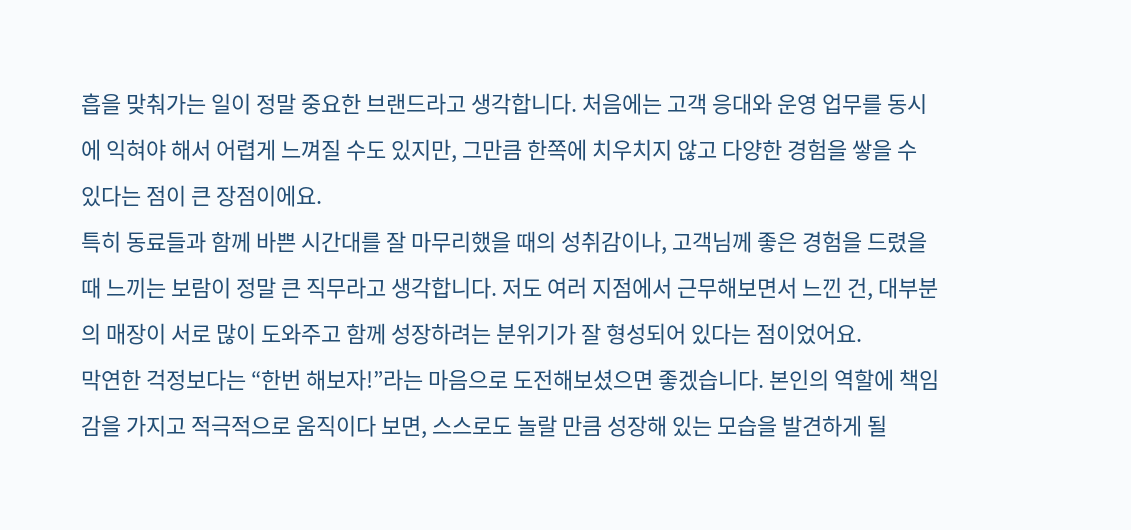흡을 맞춰가는 일이 정말 중요한 브랜드라고 생각합니다. 처음에는 고객 응대와 운영 업무를 동시에 익혀야 해서 어렵게 느껴질 수도 있지만, 그만큼 한쪽에 치우치지 않고 다양한 경험을 쌓을 수 있다는 점이 큰 장점이에요.
특히 동료들과 함께 바쁜 시간대를 잘 마무리했을 때의 성취감이나, 고객님께 좋은 경험을 드렸을 때 느끼는 보람이 정말 큰 직무라고 생각합니다. 저도 여러 지점에서 근무해보면서 느낀 건, 대부분의 매장이 서로 많이 도와주고 함께 성장하려는 분위기가 잘 형성되어 있다는 점이었어요.
막연한 걱정보다는 “한번 해보자!”라는 마음으로 도전해보셨으면 좋겠습니다. 본인의 역할에 책임감을 가지고 적극적으로 움직이다 보면, 스스로도 놀랄 만큼 성장해 있는 모습을 발견하게 될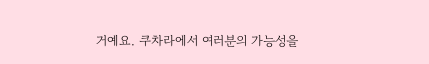거예요. 쿠차라에서 여러분의 가능성을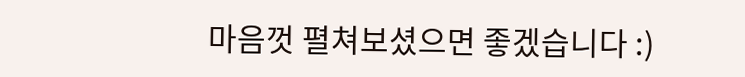마음껏 펼쳐보셨으면 좋겠습니다 :)